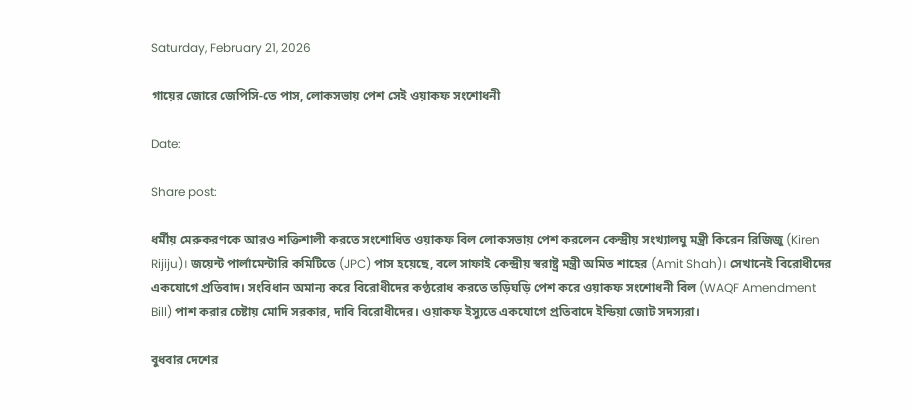Saturday, February 21, 2026

গায়ের জোরে জেপিসি-তে পাস, লোকসভায় পেশ সেই ওয়াকফ সংশোধনী

Date:

Share post:

ধর্মীয় মেরুকরণকে আরও শক্তিশালী করতে সংশোধিত ওয়াকফ বিল লোকসভায় পেশ করলেন কেন্দ্রীয় সংখ্যালঘু মন্ত্রী কিরেন রিজিজু (Kiren Rijiju)। জয়েন্ট পার্লামেন্টারি কমিটিতে (JPC) পাস হয়েছে, বলে সাফাই কেন্দ্রীয় স্বরাষ্ট্র মন্ত্রী অমিত শাহের (Amit Shah)। সেখানেই বিরোধীদের একযোগে প্রতিবাদ। সংবিধান অমান্য করে বিরোধীদের কণ্ঠরোধ করতে তড়িঘড়ি পেশ করে ওয়াকফ সংশোধনী বিল (WAQF Amendment Bill) পাশ করার চেষ্টায় মোদি সরকার, দাবি বিরোধীদের। ওয়াকফ ইস্যুতে একযোগে প্রতিবাদে ইন্ডিয়া জোট সদস্যরা।

বুধবার দেশের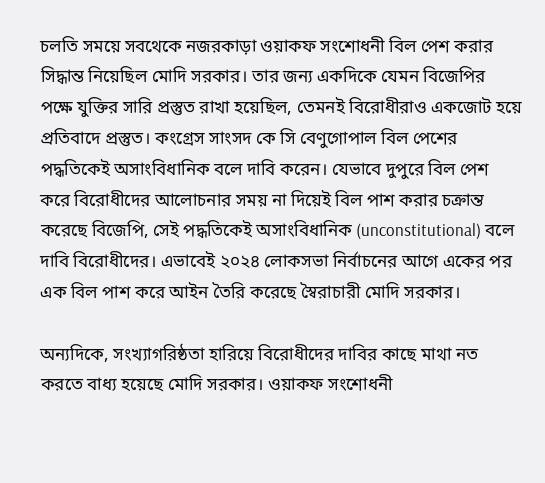চলতি সময়ে সবথেকে নজরকাড়া ওয়াকফ সংশোধনী বিল পেশ করার সিদ্ধান্ত নিয়েছিল মোদি সরকার। তার জন্য একদিকে যেমন বিজেপির পক্ষে যুক্তির সারি প্রস্তুত রাখা হয়েছিল, তেমনই বিরোধীরাও একজোট হয়ে প্রতিবাদে প্রস্তুত। কংগ্রেস সাংসদ কে সি বেণুগোপাল বিল পেশের পদ্ধতিকেই অসাংবিধানিক বলে দাবি করেন। যেভাবে দুপুরে বিল পেশ করে বিরোধীদের আলোচনার সময় না দিয়েই বিল পাশ করার চক্রান্ত করেছে বিজেপি, সেই পদ্ধতিকেই অসাংবিধানিক (unconstitutional) বলে দাবি বিরোধীদের। এভাবেই ২০২৪ লোকসভা নির্বাচনের আগে একের পর এক বিল পাশ করে আইন তৈরি করেছে স্বৈরাচারী মোদি সরকার।

অন্যদিকে, সংখ্যাগরিষ্ঠতা হারিয়ে বিরোধীদের দাবির কাছে মাথা নত করতে বাধ্য হয়েছে মোদি সরকার। ওয়াকফ সংশোধনী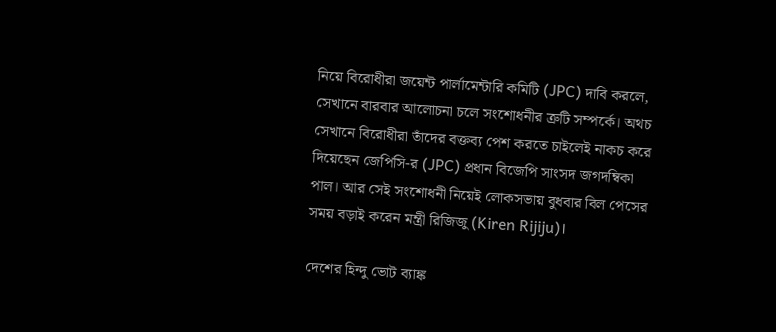নিয়ে বিরোধীরা জয়েন্ট পার্লামেন্টারি কমিটি (JPC) দাবি করলে, সেখানে বারবার আলোচনা চলে সংশোধনীর ত্রুটি সম্পর্কে। অথচ সেখানে বিরোধীরা তাঁদের বক্তব্য পেশ করতে চাইলেই নাকচ করে দিয়েছেন জেপিসি-র (JPC) প্রধান বিজেপি সাংসদ জগদম্বিকা পাল। আর সেই সংশোধনী নিয়েই লোকসভায় বুধবার বিল পেসের সময় বড়াই করেন মন্ত্রী রিজিজু (Kiren Rijiju)।

দেশের হিন্দু ভোট ব্যাঙ্ক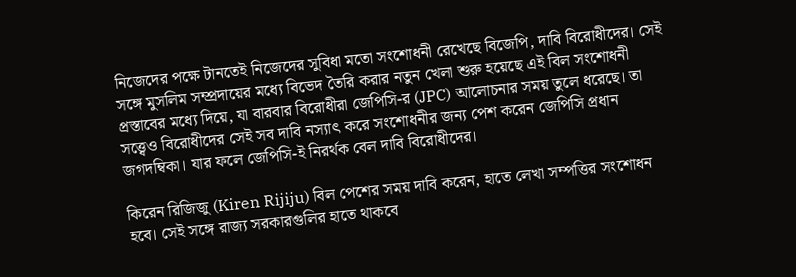নিজেদের পক্ষে টানতেই নিজেদের সুবিধা মতো সংশোধনী রেখেছে বিজেপি, দাবি বিরোধীদের। সেই সঙ্গে মুসলিম সম্প্রদায়ের মধ্যে বিভেদ তৈরি করার নতুন খেলা শুরু হয়েছে এই বিল সংশোধনী প্রস্তাবের মধ্যে দিয়ে, যা বারবার বিরোধীরা জেপিসি-র (JPC) আলোচনার সময় তুলে ধরেছে। তা সত্ত্বেও বিরোধীদের সেই সব দাবি নস্যাৎ করে সংশোধনীর জন্য পেশ করেন জেপিসি প্রধান জগদম্বিকা। যার ফলে জেপিসি-ই নিরর্থক বেল দাবি বিরোধীদের।

কিরেন রিজিজু (Kiren Rijiju) বিল পেশের সময় দাবি করেন, হাতে লেখা সম্পত্তির সংশোধন হবে। সেই সঙ্গে রাজ্য সরকারগুলির হাতে থাকবে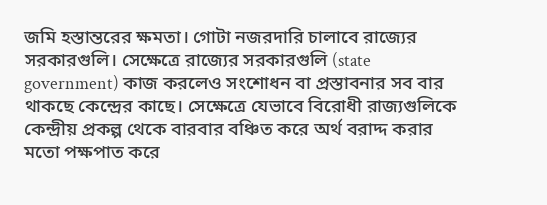জমি হস্তান্তরের ক্ষমতা। গোটা নজরদারি চালাবে রাজ্যের সরকারগুলি। সেক্ষেত্রে রাজ্যের সরকারগুলি (state government) কাজ করলেও সংশোধন বা প্রস্তাবনার সব বার থাকছে কেন্দ্রের কাছে। সেক্ষেত্রে যেভাবে বিরোধী রাজ্যগুলিকে কেন্দ্রীয় প্রকল্প থেকে বারবার বঞ্চিত করে অর্থ বরাদ্দ করার মতো পক্ষপাত করে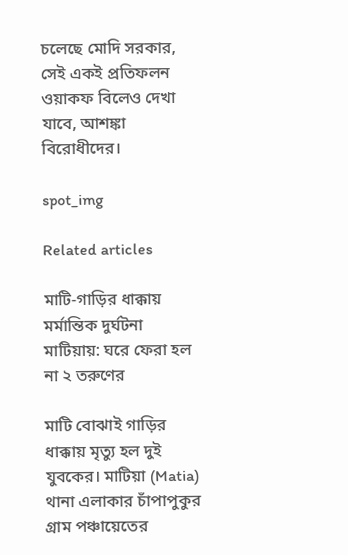চলেছে মোদি সরকার, সেই একই প্রতিফলন ওয়াকফ বিলেও দেখা যাবে, আশঙ্কা বিরোধীদের।

spot_img

Related articles

মাটি-গাড়ির ধাক্কায় মর্মান্তিক দুর্ঘটনা মাটিয়ায়: ঘরে ফেরা হল না ২ তরুণের

মাটি বোঝাই গাড়ির ধাক্কায় মৃত্যু হল দুই যুবকের। মাটিয়া (Matia) থানা এলাকার চাঁপাপুকুর গ্রাম পঞ্চায়েতের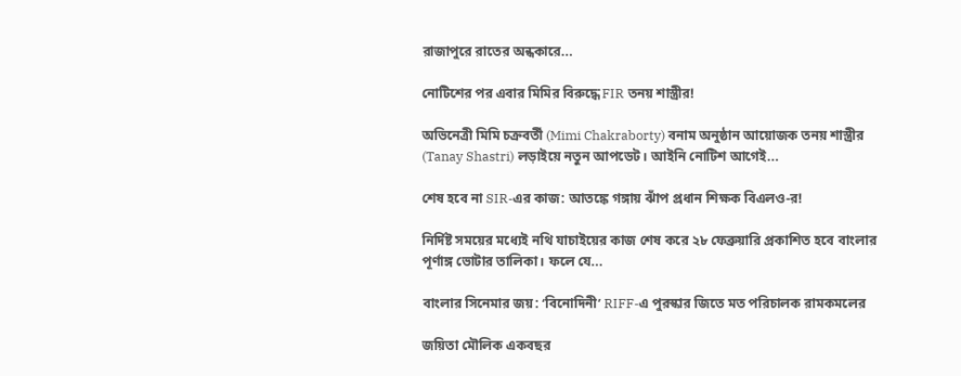রাজাপুরে রাতের অন্ধকারে...

নোটিশের পর এবার মিমির বিরুদ্ধে FIR তনয় শাস্ত্রীর!

অভিনেত্রী মিমি চক্রবর্তী (Mimi Chakraborty) বনাম অনুষ্ঠান আয়োজক তনয় শাস্ত্রীর (Tanay Shastri) লড়াইয়ে নতুন আপডেট। আইনি নোটিশ আগেই...

শেষ হবে না SIR-এর কাজ: আতঙ্কে গঙ্গায় ঝাঁপ প্রধান শিক্ষক বিএলও-র!

নির্দিষ্ট সময়ের মধ্যেই নথি যাচাইয়ের কাজ শেষ করে ২৮ ফেব্রুয়ারি প্রকাশিত হবে বাংলার পূর্ণাঙ্গ ভোটার তালিকা। ফলে যে...

বাংলার সিনেমার জয়: ‘বিনোদিনী’ RIFF-এ পুরস্কার জিতে মত পরিচালক রামকমলের

জয়িতা মৌলিক একবছর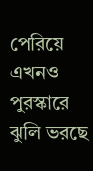পেরিয়ে এখনও পুরস্কারে ঝুলি ভরছে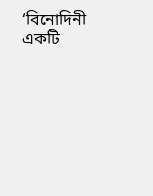‘বিনোদিনী একটি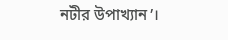নটীর উপাখ্যান’।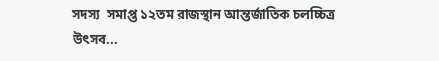সদস্য  সমাপ্ত ১২তম রাজস্থান আন্তর্জাতিক চলচ্চিত্র উৎসব...